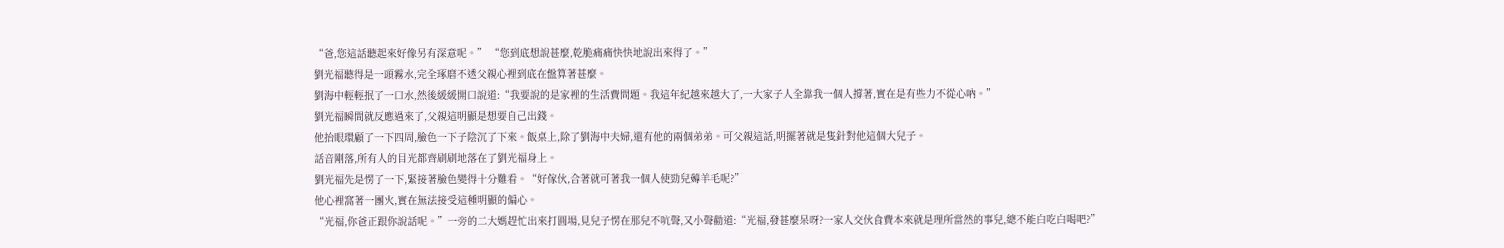“爸,您這話聽起來好像另有深意呢。” “您到底想說甚麼,乾脆痛痛快快地說出來得了。”
劉光福聽得是一頭霧水,完全琢磨不透父親心裡到底在盤算著甚麼。
劉海中輕輕抿了一口水,然後緩緩開口說道:“我要說的是家裡的生活費問題。我這年紀越來越大了,一大家子人全靠我一個人撐著,實在是有些力不從心吶。”
劉光福瞬間就反應過來了,父親這明顯是想要自己出錢。
他抬眼環顧了一下四周,臉色一下子陰沉了下來。飯桌上,除了劉海中夫婦,還有他的兩個弟弟。可父親這話,明擺著就是隻針對他這個大兒子。
話音剛落,所有人的目光都齊刷刷地落在了劉光福身上。
劉光福先是愣了一下,緊接著臉色變得十分難看。“好傢伙,合著就可著我一個人使勁兒薅羊毛呢?”
他心裡窩著一團火,實在無法接受這種明顯的偏心。
“光福,你爸正跟你說話呢。”一旁的二大媽趕忙出來打圓場,見兒子愣在那兒不吭聲,又小聲勸道:“光福,發甚麼呆呀?一家人交伙食費本來就是理所當然的事兒,總不能白吃白喝吧?”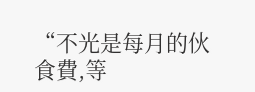“不光是每月的伙食費,等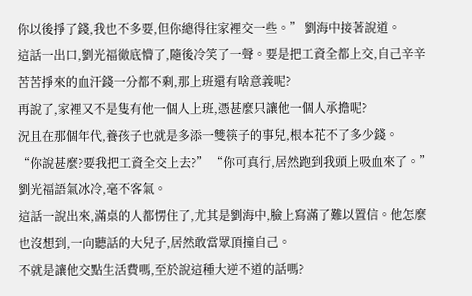你以後掙了錢,我也不多要,但你總得往家裡交一些。” 劉海中接著說道。
這話一出口,劉光福徹底懵了,隨後冷笑了一聲。要是把工資全都上交,自己辛辛苦苦掙來的血汗錢一分都不剩,那上班還有啥意義呢?
再說了,家裡又不是隻有他一個人上班,憑甚麼只讓他一個人承擔呢?
況且在那個年代,養孩子也就是多添一雙筷子的事兒,根本花不了多少錢。
“你說甚麼?要我把工資全交上去?” “你可真行,居然跑到我頭上吸血來了。”
劉光福語氣冰冷,毫不客氣。
這話一說出來,滿桌的人都愣住了,尤其是劉海中,臉上寫滿了難以置信。他怎麼也沒想到,一向聽話的大兒子,居然敢當眾頂撞自己。
不就是讓他交點生活費嗎,至於說這種大逆不道的話嗎?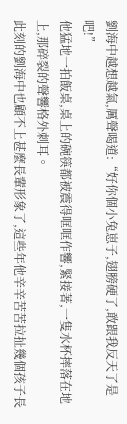劉海中越想越氣,厲聲喝道:“好你個小兔崽子,翅膀硬了,敢跟我反天了是吧!”
他猛地一拍飯桌,桌上的碗筷都被震得哐哐作響,緊接著,一隻水杯摔落在地上,那碎裂的聲響格外刺耳。
此刻的劉海中也顧不上甚麼長輩形象了,這些年他辛辛苦苦拉扯幾個孩子長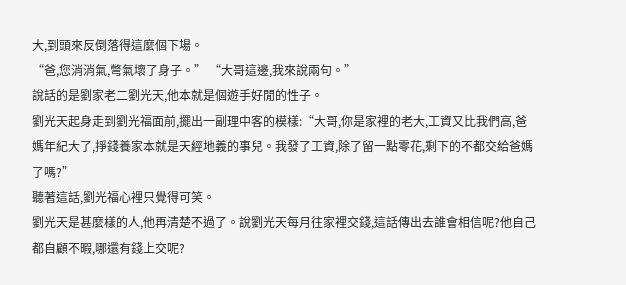大,到頭來反倒落得這麼個下場。
“爸,您消消氣,彆氣壞了身子。” “大哥這邊,我來說兩句。”
說話的是劉家老二劉光天,他本就是個遊手好閒的性子。
劉光天起身走到劉光福面前,擺出一副理中客的模樣:“大哥,你是家裡的老大,工資又比我們高,爸媽年紀大了,掙錢養家本就是天經地義的事兒。我發了工資,除了留一點零花,剩下的不都交給爸媽了嗎?”
聽著這話,劉光福心裡只覺得可笑。
劉光天是甚麼樣的人,他再清楚不過了。說劉光天每月往家裡交錢,這話傳出去誰會相信呢?他自己都自顧不暇,哪還有錢上交呢?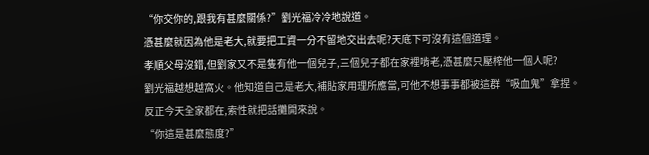“你交你的,跟我有甚麼關係?”劉光福冷冷地說道。
憑甚麼就因為他是老大,就要把工資一分不留地交出去呢?天底下可沒有這個道理。
孝順父母沒錯,但劉家又不是隻有他一個兒子,三個兒子都在家裡啃老,憑甚麼只壓榨他一個人呢?
劉光福越想越窩火。他知道自己是老大,補貼家用理所應當,可他不想事事都被這群“吸血鬼”拿捏。
反正今天全家都在,索性就把話攤開來說。
“你這是甚麼態度?”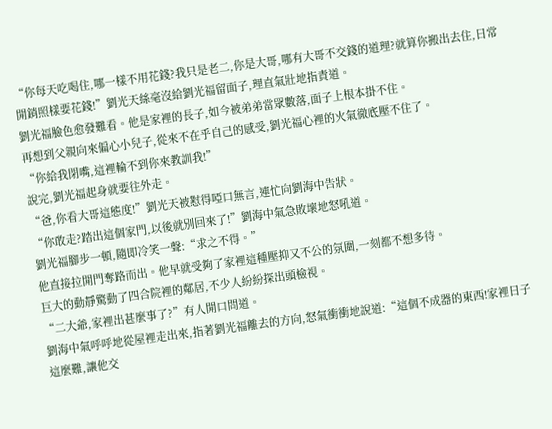“你每天吃喝住,哪一樣不用花錢?我只是老二,你是大哥,哪有大哥不交錢的道理?就算你搬出去住,日常開銷照樣要花錢!”劉光天絲毫沒給劉光福留面子,理直氣壯地指責道。
劉光福臉色愈發難看。他是家裡的長子,如今被弟弟當眾數落,面子上根本掛不住。
再想到父親向來偏心小兒子,從來不在乎自己的感受,劉光福心裡的火氣徹底壓不住了。
“你給我閉嘴,這裡輪不到你來教訓我!”
說完,劉光福起身就要往外走。
“爸,你看大哥這態度!”劉光天被懟得啞口無言,連忙向劉海中告狀。
“你敢走?踏出這個家門,以後就別回來了!”劉海中氣急敗壞地怒吼道。
劉光福腳步一頓,隨即冷笑一聲:“求之不得。”
他直接拉開門奪路而出。他早就受夠了家裡這種壓抑又不公的氛圍,一刻都不想多待。
巨大的動靜驚動了四合院裡的鄰居,不少人紛紛探出頭檢視。
“二大爺,家裡出甚麼事了?”有人開口問道。
劉海中氣呼呼地從屋裡走出來,指著劉光福離去的方向,怒氣衝衝地說道:“這個不成器的東西!家裡日子這麼難,讓他交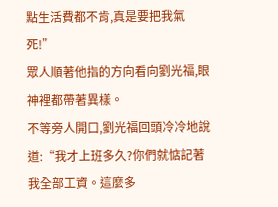點生活費都不肯,真是要把我氣死!”
眾人順著他指的方向看向劉光福,眼神裡都帶著異樣。
不等旁人開口,劉光福回頭冷冷地說道:“我才上班多久?你們就惦記著我全部工資。這麼多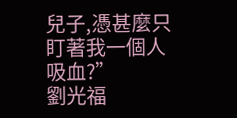兒子,憑甚麼只盯著我一個人吸血?”
劉光福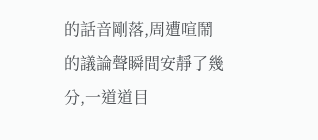的話音剛落,周遭喧鬧的議論聲瞬間安靜了幾分,一道道目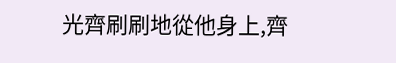光齊刷刷地從他身上,齊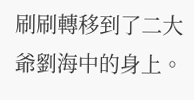刷刷轉移到了二大爺劉海中的身上。